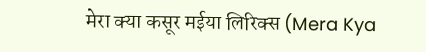मेरा क्या कसूर मईया लिरिक्स (Mera Kya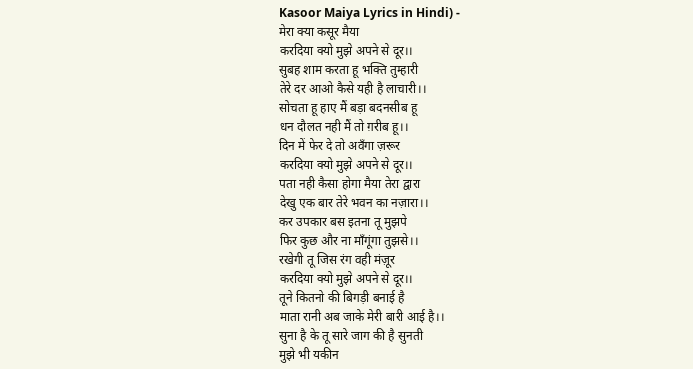Kasoor Maiya Lyrics in Hindi) -
मेरा क्या कसूर मैया
करदिया क्यो मुझे अपने से दूर।।
सुबह शाम करता हू भक्ति तुम्हारी
तेरे दर आओ कैसे यही है लाचारी।।
सोचता हू हाए मैं बड़ा बदनसीब हू
धन दौलत नही मैं तो ग़रीब हू।।
दिन में फेर दे तो अवँगा ज़रूर
करदिया क्यो मुझे अपने से दूर।।
पता नही कैसा होगा मैया तेरा द्वारा
देखु एक बार तेरे भवन का नज़ारा।।
कर उपकार बस इतना तू मुझपे
फिर कुछ और ना माँगूंगा तुझसे।।
रखेगी तू जिस रंग वही मंज़ूर
करदिया क्यो मुझे अपने से दूर।।
तूने कितनो की बिगड़ी बनाई है
माता रानी अब जाके मेरी बारी आई है।।
सुना है के तू सारे जाग की है सुनती
मुझे भी यकीन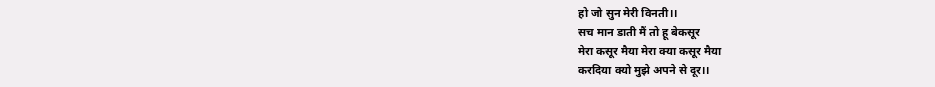हो जो सुन मेरी विनती।।
सच मान डाती मैं तो हू बेकसूर
मेरा कसूर मैया मेरा क्या कसूर मैया
करदिया क्यो मुझे अपने से दूर।।